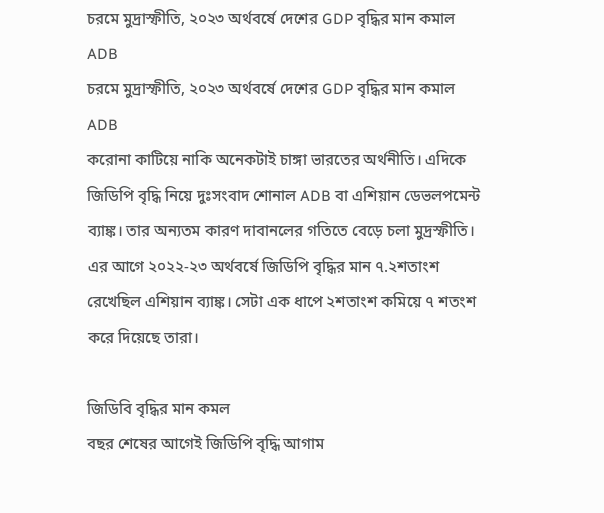চরমে মুদ্রাস্ফীতি, ২০২৩ অর্থবর্ষে দেশের GDP বৃদ্ধির মান কমাল ADB
চরমে মুদ্রাস্ফীতি, ২০২৩ অর্থবর্ষে দেশের GDP বৃদ্ধির মান কমাল ADB
করোনা কাটিয়ে নাকি অনেকটাই চাঙ্গা ভারতের অর্থনীতি। এদিকে জিডিপি বৃদ্ধি নিয়ে দুঃসংবাদ শোনাল ADB বা এশিয়ান ডেভলপমেন্ট ব্যাঙ্ক। তার অন্যতম কারণ দাবানলের গতিতে বেড়ে চলা মুদ্রস্ফীতি। এর আগে ২০২২-২৩ অর্থবর্ষে জিডিপি বৃদ্ধির মান ৭.২শতাংশ রেখেছিল এশিয়ান ব্যাঙ্ক। সেটা এক ধাপে ২শতাংশ কমিয়ে ৭ শতংশ করে দিয়েছে তারা।

জিডিবি বৃদ্ধির মান কমল
বছর শেষের আগেই জিডিপি বৃদ্ধি আগাম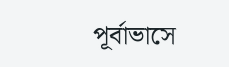পূর্বাভাসে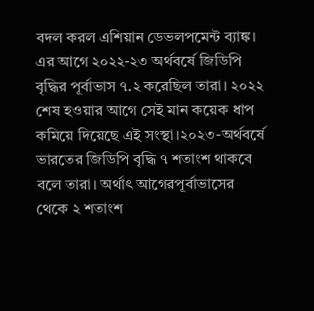বদল করল এশিয়ান ডেভলপমেন্ট ব্যাঙ্ক। এর আগে ২০২২-২৩ অর্থবর্ষে জিডিপি বৃদ্ধির পূর্বাভাস ৭.২ করেছিল তারা। ২০২২ শেষ হওয়ার আগে সেই মান কয়েক ধাপ কমিয়ে দিয়েছে এই সংস্থা।২০২৩-অর্থবর্ষে ভারতের জিডিপি বৃদ্ধি ৭ শতাংশ থাকবে বলে তারা। অর্থাৎ আগেরপূর্বাভাসের থেকে ২ শতাংশ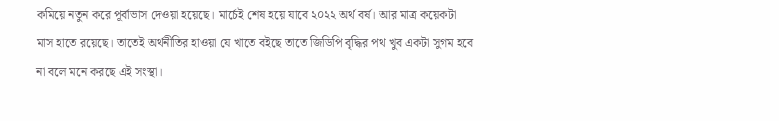কমিয়ে নতুন করে পূর্বাভাস দেওয়া হয়েছে। মার্চেই শেষ হয়ে যাবে ২০২২ অর্থ বর্ষ। আর মাত্র কয়েকটা মাস হাতে রয়েছে। তাতেই অর্থনীতির হাওয়া যে খাতে বইছে তাতে জিডিপি বৃদ্ধির পথ খুব একটা সুগম হবে না বলে মনে করছে এই সংস্থা।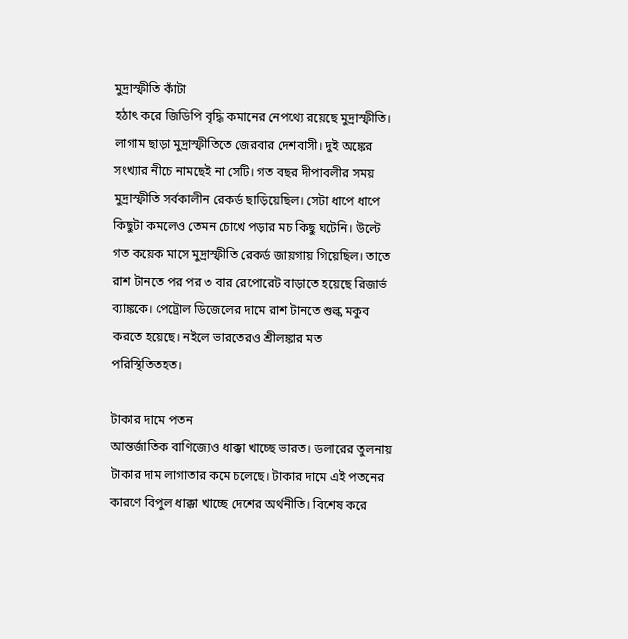মুদ্রাস্ফীতি কাঁটা
হঠাৎ করে জিডিপি বৃদ্ধি কমানের নেপথ্যে রয়েছে মুদ্রাস্ফীতি। লাগাম ছাড়া মুদ্রাস্ফীতিতে জেরবার দেশবাসী। দুই অঙ্কের সংখ্যার নীচে নামছেই না সেটি। গত বছর দীপাবলীর সময় মুদ্রাস্ফীতি সর্বকালীন রেকর্ড ছাড়িয়েছিল। সেটা ধাপে ধাপে কিছুটা কমলেও তেমন চোখে পড়ার মচ কিছু ঘটেনি। উল্টে গত কয়েক মাসে মুদ্রাস্ফীতি রেকর্ড জায়গায় গিয়েছিল। তাতে রাশ টানতে পর পর ৩ বার রেপোরেট বাড়াতে হয়েছে রিজার্ভ ব্যাঙ্ককে। পেট্রোল ডিজেলের দামে রাশ টানতে শুল্ক মকুব করতে হয়েছে। নইলে ভারতেরও শ্রীলঙ্কার মত পরিস্থিতিতহত।

টাকার দামে পতন
আন্তর্জাতিক বাণিজ্যেও ধাক্কা খাচ্ছে ভারত। ডলারের তুলনায় টাকার দাম লাগাতার কমে চলেছে। টাকার দামে এই পতনের কারণে বিপুল ধাক্কা খাচ্ছে দেশের অর্থনীতি। বিশেষ করে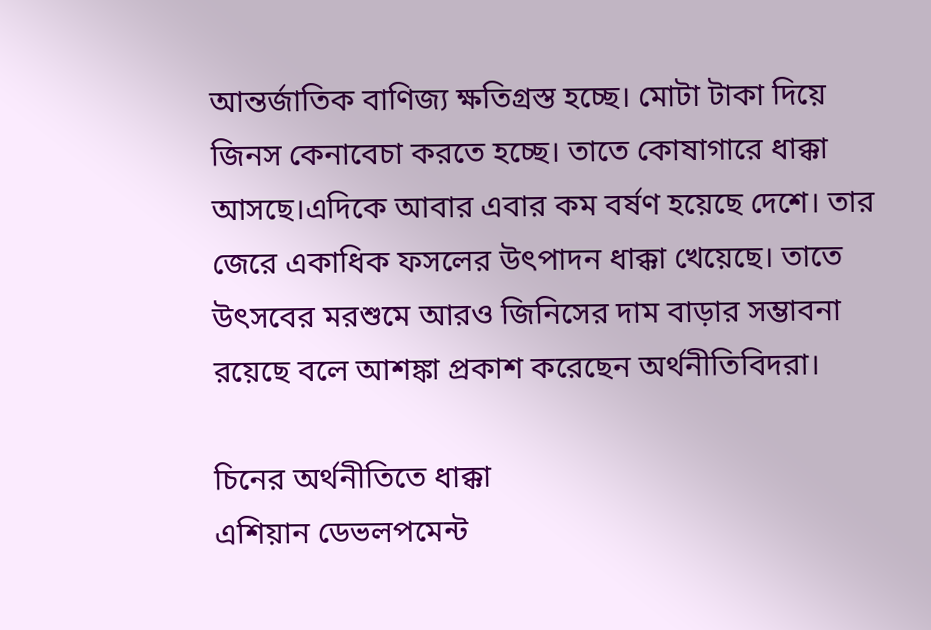আন্তর্জাতিক বাণিজ্য ক্ষতিগ্রস্ত হচ্ছে। মোটা টাকা দিয়ে জিনস কেনাবেচা করতে হচ্ছে। তাতে কোষাগারে ধাক্কা আসছে।এদিকে আবার এবার কম বর্ষণ হয়েছে দেশে। তার জেরে একাধিক ফসলের উৎপাদন ধাক্কা খেয়েছে। তাতে উৎসবের মরশুমে আরও জিনিসের দাম বাড়ার সম্ভাবনা রয়েছে বলে আশঙ্কা প্রকাশ করেছেন অর্থনীতিবিদরা।

চিনের অর্থনীতিতে ধাক্কা
এশিয়ান ডেভলপমেন্ট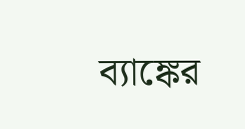ব্যাঙ্কের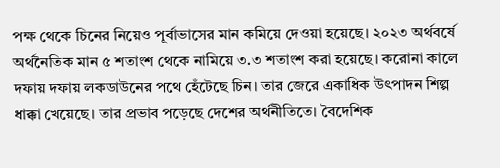পক্ষ থেকে চিনের নিয়েও পূর্বাভাসের মান কমিয়ে দেওয়া হয়েছে। ২০২৩ অর্থবর্ষে অর্থনৈতিক মান ৫ শতাংশ থেকে নামিয়ে ৩.৩ শতাংশ করা হয়েছে। করোনা কালে দফায় দফায় লকডাউনের পথে হেঁটেছে চিন। তার জেরে একাধিক উৎপাদন শিল্প ধাক্কা খেয়েছে। তার প্রভাব পড়েছে দেশের অর্থনীতিতে। বৈদেশিক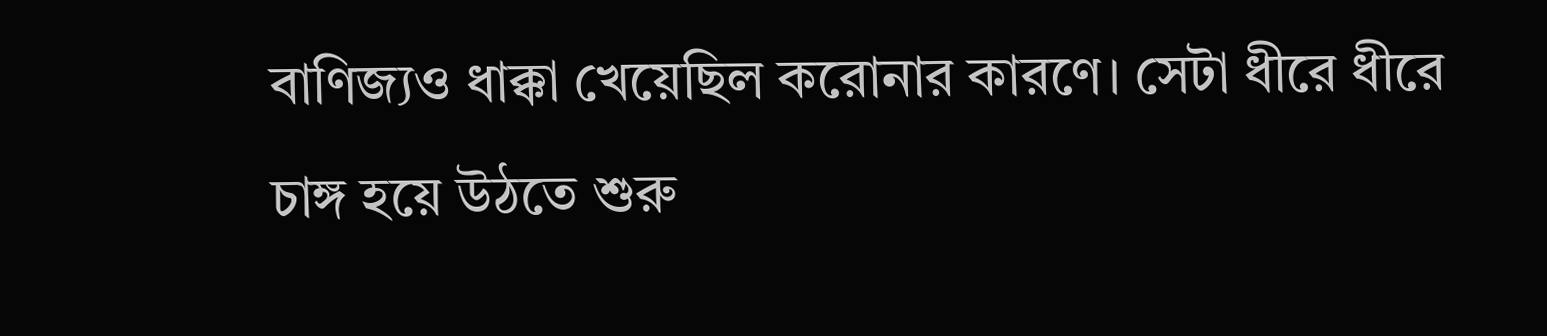বাণিজ্যও ধাক্কা খেয়েছিল করোনার কারণে। সেটা ধীরে ধীরে চাঙ্গ হয়ে উঠতে শুরু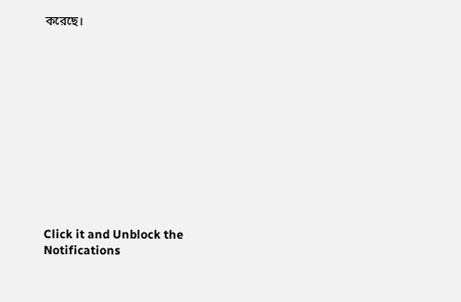করেছে।












Click it and Unblock the Notifications